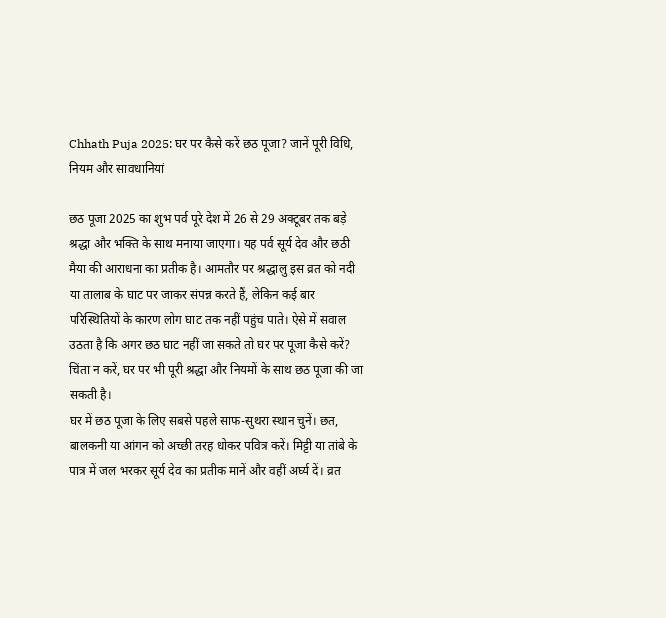Chhath Puja 2025: घर पर कैसे करें छठ पूजा? जानें पूरी विधि, नियम और सावधानियां

छठ पूजा 2025 का शुभ पर्व पूरे देश में 26 से 29 अक्टूबर तक बड़े श्रद्धा और भक्ति के साथ मनाया जाएगा। यह पर्व सूर्य देव और छठी मैया की आराधना का प्रतीक है। आमतौर पर श्रद्धालु इस व्रत को नदी या तालाब के घाट पर जाकर संपन्न करते हैं, लेकिन कई बार परिस्थितियों के कारण लोग घाट तक नहीं पहुंच पाते। ऐसे में सवाल उठता है कि अगर छठ घाट नहीं जा सकते तो घर पर पूजा कैसे करें? चिंता न करें, घर पर भी पूरी श्रद्धा और नियमों के साथ छठ पूजा की जा सकती है।
घर में छठ पूजा के लिए सबसे पहले साफ-सुथरा स्थान चुनें। छत, बालकनी या आंगन को अच्छी तरह धोकर पवित्र करें। मिट्टी या तांबे के पात्र में जल भरकर सूर्य देव का प्रतीक मानें और वहीं अर्घ्य दें। व्रत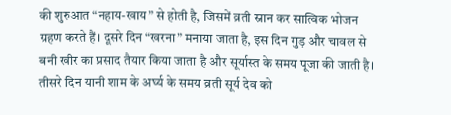की शुरुआत “नहाय-खाय” से होती है, जिसमें व्रती स्नान कर सात्विक भोजन ग्रहण करते हैं। दूसरे दिन “खरना” मनाया जाता है, इस दिन गुड़ और चावल से बनी खीर का प्रसाद तैयार किया जाता है और सूर्यास्त के समय पूजा की जाती है।
तीसरे दिन यानी शाम के अर्घ्य के समय व्रती सूर्य देव को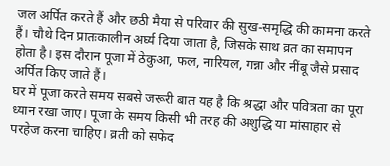जल अर्पित करते हैं और छठी मैया से परिवार की सुख-समृद्धि की कामना करते हैं। चौथे दिन प्रातःकालीन अर्घ्य दिया जाता है, जिसके साथ व्रत का समापन होता है। इस दौरान पूजा में ठेकुआ, फल, नारियल, गन्ना और नींबू जैसे प्रसाद अर्पित किए जाते हैं।
घर में पूजा करते समय सबसे जरूरी बात यह है कि श्रद्धा और पवित्रता का पूरा ध्यान रखा जाए। पूजा के समय किसी भी तरह की अशुद्धि या मांसाहार से परहेज करना चाहिए। व्रती को सफेद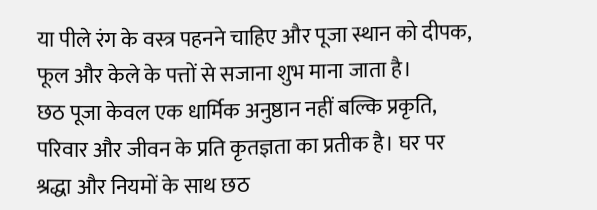या पीले रंग के वस्त्र पहनने चाहिए और पूजा स्थान को दीपक, फूल और केले के पत्तों से सजाना शुभ माना जाता है।
छठ पूजा केवल एक धार्मिक अनुष्ठान नहीं बल्कि प्रकृति, परिवार और जीवन के प्रति कृतज्ञता का प्रतीक है। घर पर श्रद्धा और नियमों के साथ छठ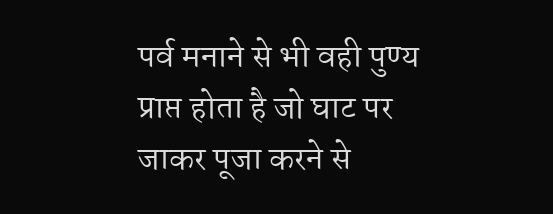पर्व मनाने से भी वही पुण्य प्राप्त होता है जो घाट पर जाकर पूजा करने से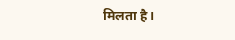मिलता है।